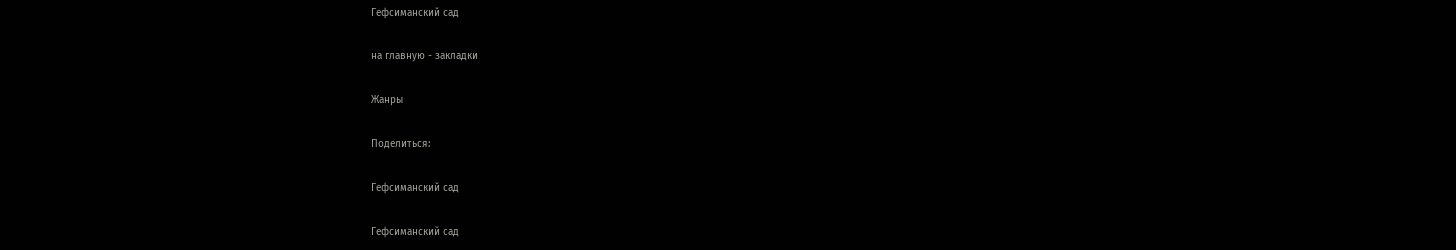Гефсиманский сад

на главную - закладки

Жанры

Поделиться:

Гефсиманский сад

Гефсиманский сад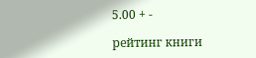5.00 + -

рейтинг книги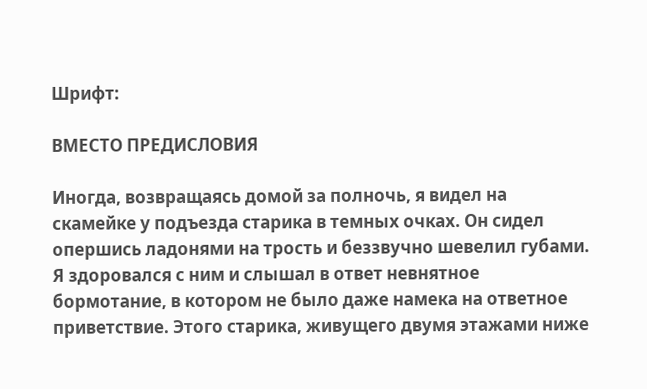Шрифт:

ВМЕСТО ПРЕДИСЛОВИЯ

Иногда, возвращаясь домой за полночь, я видел на скамейке у подъезда старика в темных очках. Он сидел опершись ладонями на трость и беззвучно шевелил губами. Я здоровался с ним и слышал в ответ невнятное бормотание, в котором не было даже намека на ответное приветствие. Этого старика, живущего двумя этажами ниже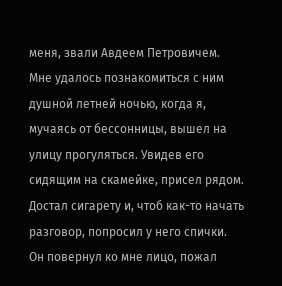меня, звали Авдеем Петровичем. Мне удалось познакомиться с ним душной летней ночью, когда я, мучаясь от бессонницы, вышел на улицу прогуляться. Увидев его сидящим на скамейке, присел рядом. Достал сигарету и, чтоб как-то начать разговор, попросил у него спички. Он повернул ко мне лицо, пожал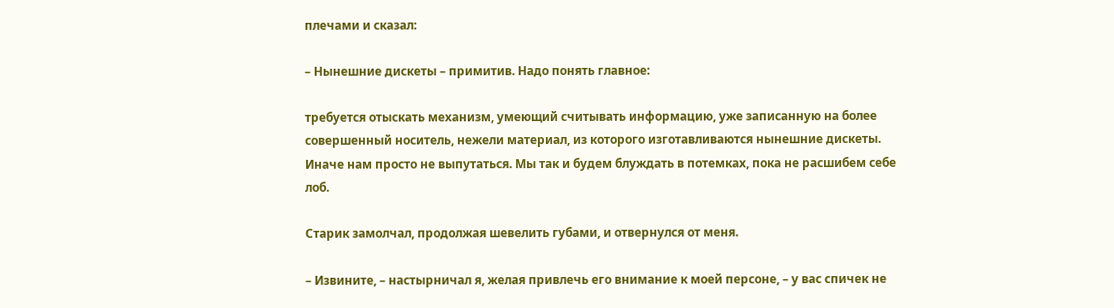плечами и сказал:

– Нынешние дискеты – примитив. Надо понять главное:

требуется отыскать механизм, умеющий считывать информацию, уже записанную на более совершенный носитель, нежели материал, из которого изготавливаются нынешние дискеты. Иначе нам просто не выпутаться. Мы так и будем блуждать в потемках, пока не расшибем себе лоб.

Старик замолчал, продолжая шевелить губами, и отвернулся от меня.

– Извините, – настырничал я, желая привлечь его внимание к моей персоне, – у вас спичек не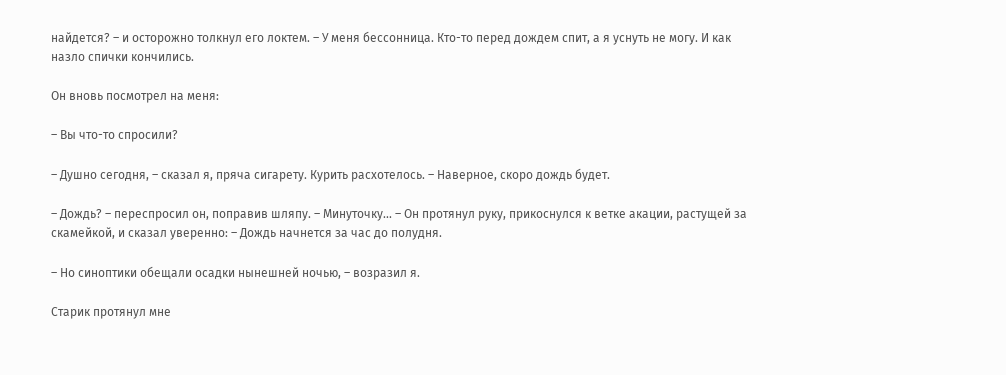найдется? – и осторожно толкнул его локтем. – У меня бессонница. Кто-то перед дождем спит, а я уснуть не могу. И как назло спички кончились.

Он вновь посмотрел на меня:

– Вы что-то спросили?

– Душно сегодня, – сказал я, пряча сигарету. Курить расхотелось. – Наверное, скоро дождь будет.

– Дождь? – переспросил он, поправив шляпу. – Минуточку... – Он протянул руку, прикоснулся к ветке акации, растущей за скамейкой, и сказал уверенно: – Дождь начнется за час до полудня.

– Но синоптики обещали осадки нынешней ночью, – возразил я.

Старик протянул мне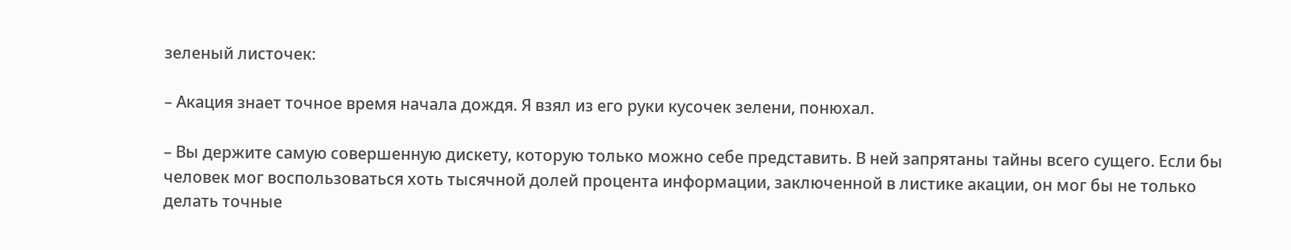зеленый листочек:

– Акация знает точное время начала дождя. Я взял из его руки кусочек зелени, понюхал.

– Вы держите самую совершенную дискету, которую только можно себе представить. В ней запрятаны тайны всего сущего. Если бы человек мог воспользоваться хоть тысячной долей процента информации, заключенной в листике акации, он мог бы не только делать точные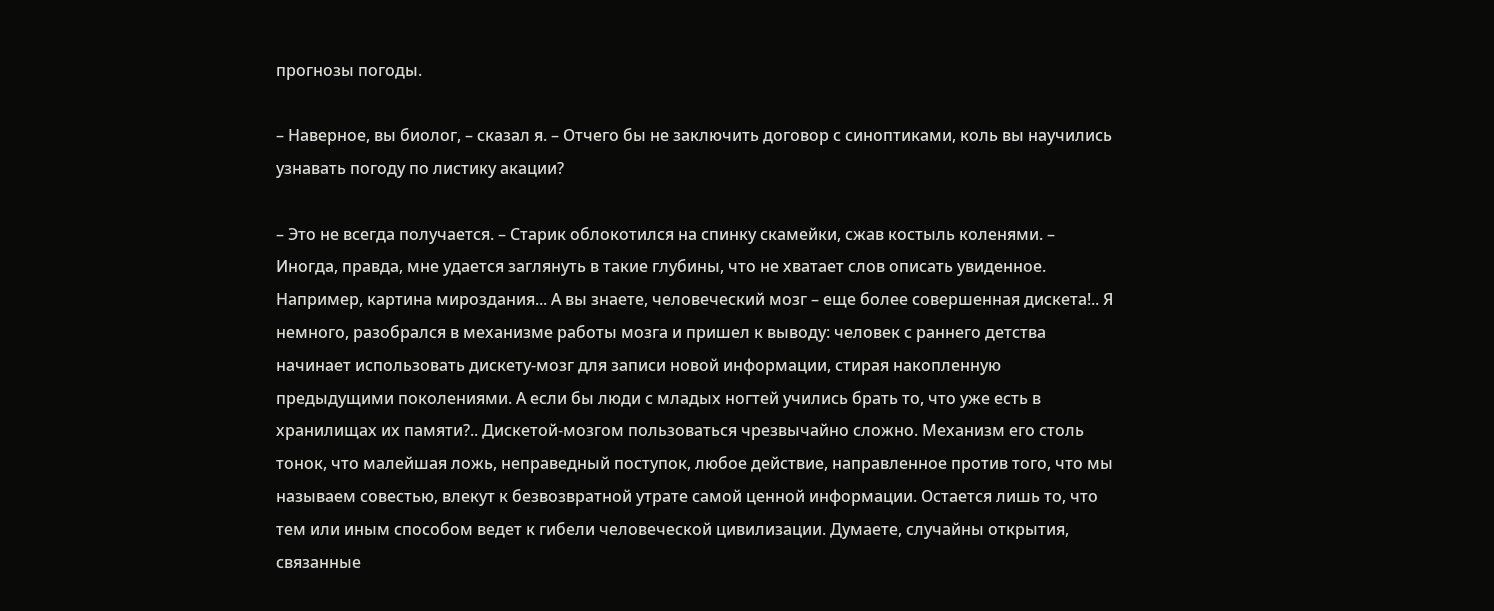прогнозы погоды.

– Наверное, вы биолог, – сказал я. – Отчего бы не заключить договор с синоптиками, коль вы научились узнавать погоду по листику акации?

– Это не всегда получается. – Старик облокотился на спинку скамейки, сжав костыль коленями. – Иногда, правда, мне удается заглянуть в такие глубины, что не хватает слов описать увиденное. Например, картина мироздания... А вы знаете, человеческий мозг – еще более совершенная дискета!.. Я немного, разобрался в механизме работы мозга и пришел к выводу: человек с раннего детства начинает использовать дискету-мозг для записи новой информации, стирая накопленную предыдущими поколениями. А если бы люди с младых ногтей учились брать то, что уже есть в хранилищах их памяти?.. Дискетой-мозгом пользоваться чрезвычайно сложно. Механизм его столь тонок, что малейшая ложь, неправедный поступок, любое действие, направленное против того, что мы называем совестью, влекут к безвозвратной утрате самой ценной информации. Остается лишь то, что тем или иным способом ведет к гибели человеческой цивилизации. Думаете, случайны открытия, связанные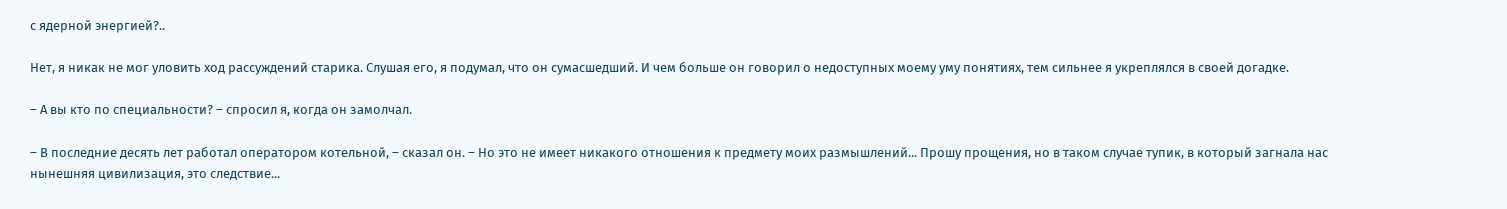с ядерной энергией?..

Нет, я никак не мог уловить ход рассуждений старика. Слушая его, я подумал, что он сумасшедший. И чем больше он говорил о недоступных моему уму понятиях, тем сильнее я укреплялся в своей догадке.

– А вы кто по специальности? – спросил я, когда он замолчал.

– В последние десять лет работал оператором котельной, – сказал он. – Но это не имеет никакого отношения к предмету моих размышлений... Прошу прощения, но в таком случае тупик, в который загнала нас нынешняя цивилизация, это следствие...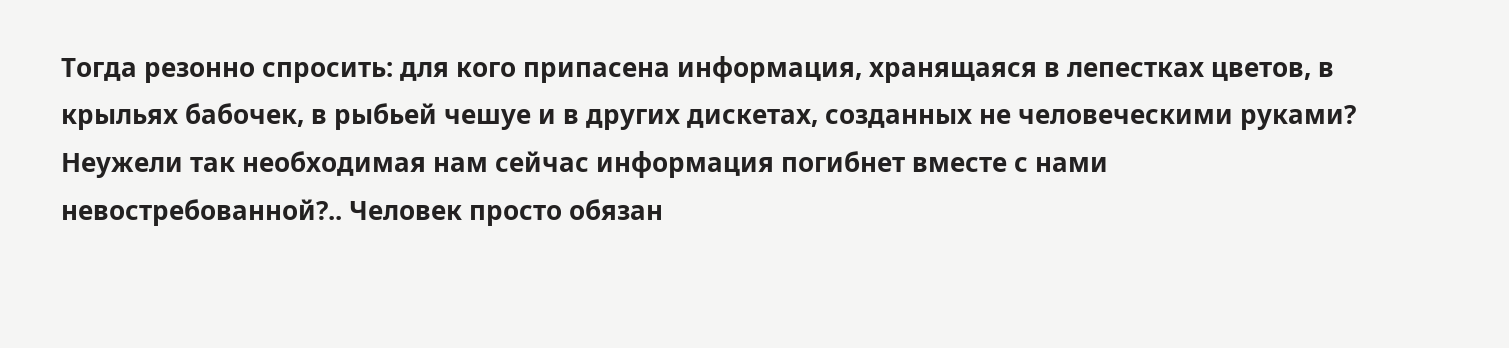Тогда резонно спросить: для кого припасена информация, хранящаяся в лепестках цветов, в крыльях бабочек, в рыбьей чешуе и в других дискетах, созданных не человеческими руками? Неужели так необходимая нам сейчас информация погибнет вместе с нами невостребованной?.. Человек просто обязан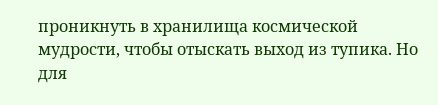проникнуть в хранилища космической мудрости, чтобы отыскать выход из тупика. Но для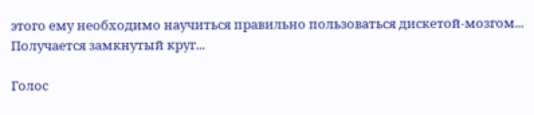этого ему необходимо научиться правильно пользоваться дискетой-мозгом... Получается замкнутый круг...

Голос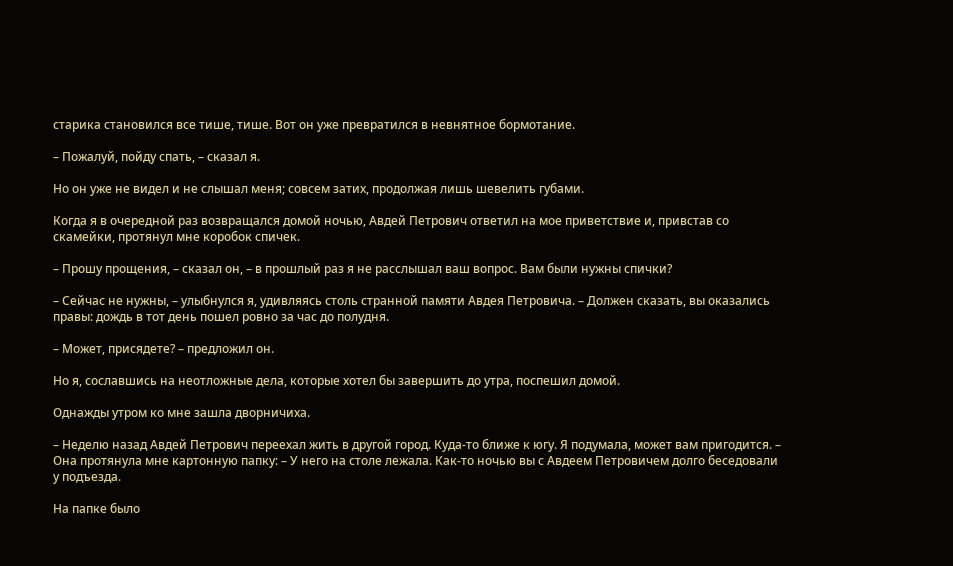старика становился все тише, тише. Вот он уже превратился в невнятное бормотание.

– Пожалуй, пойду спать, – сказал я.

Но он уже не видел и не слышал меня; совсем затих, продолжая лишь шевелить губами.

Когда я в очередной раз возвращался домой ночью, Авдей Петрович ответил на мое приветствие и, привстав со скамейки, протянул мне коробок спичек.

– Прошу прощения, – сказал он, – в прошлый раз я не расслышал ваш вопрос. Вам были нужны спички?

– Сейчас не нужны, – улыбнулся я, удивляясь столь странной памяти Авдея Петровича. – Должен сказать, вы оказались правы: дождь в тот день пошел ровно за час до полудня.

– Может, присядете? – предложил он.

Но я, сославшись на неотложные дела, которые хотел бы завершить до утра, поспешил домой.

Однажды утром ко мне зашла дворничиха.

– Неделю назад Авдей Петрович переехал жить в другой город. Куда-то ближе к югу. Я подумала, может вам пригодится. – Она протянула мне картонную папку: – У него на столе лежала. Как-то ночью вы с Авдеем Петровичем долго беседовали у подъезда.

На папке было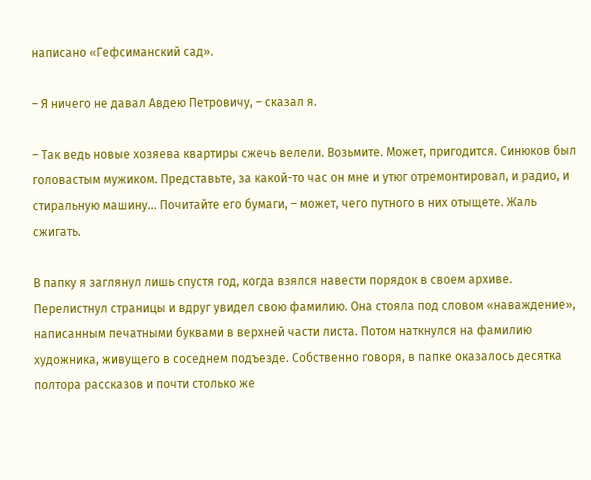написано «Гефсиманский сад».

– Я ничего не давал Авдею Петровичу, – сказал я.

– Так ведь новые хозяева квартиры сжечь велели. Возьмите. Может, пригодится. Синюков был головастым мужиком. Представьте, за какой-то час он мне и утюг отремонтировал, и радио, и стиральную машину... Почитайте его бумаги, – может, чего путного в них отыщете. Жаль сжигать.

В папку я заглянул лишь спустя год, когда взялся навести порядок в своем архиве. Перелистнул страницы и вдруг увидел свою фамилию. Она стояла под словом «наваждение», написанным печатными буквами в верхней части листа. Потом наткнулся на фамилию художника, живущего в соседнем подъезде. Собственно говоря, в папке оказалось десятка полтора рассказов и почти столько же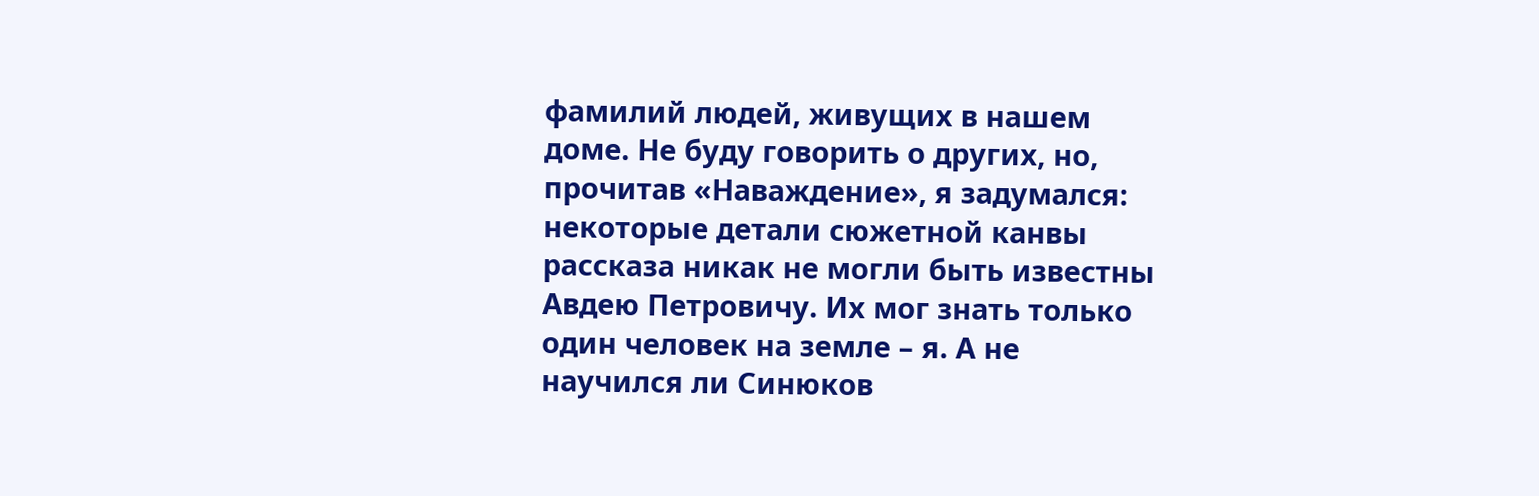фамилий людей, живущих в нашем доме. Не буду говорить о других, но, прочитав «Наваждение», я задумался: некоторые детали сюжетной канвы рассказа никак не могли быть известны Авдею Петровичу. Их мог знать только один человек на земле – я. А не научился ли Синюков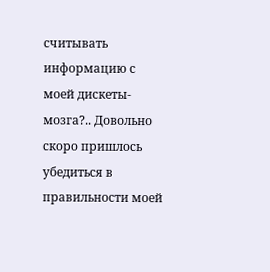считывать информацию с моей дискеты-мозга?.. Довольно скоро пришлось убедиться в правильности моей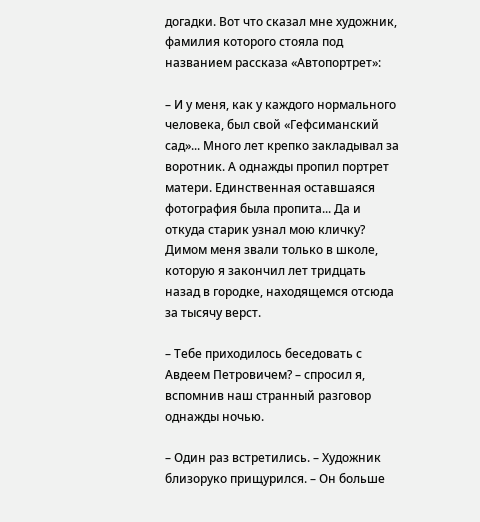догадки. Вот что сказал мне художник, фамилия которого стояла под названием рассказа «Автопортрет»:

– И у меня, как у каждого нормального человека, был свой «Гефсиманский сад»... Много лет крепко закладывал за воротник. А однажды пропил портрет матери. Единственная оставшаяся фотография была пропита... Да и откуда старик узнал мою кличку? Димом меня звали только в школе, которую я закончил лет тридцать назад в городке, находящемся отсюда за тысячу верст.

– Тебе приходилось беседовать с Авдеем Петровичем? – спросил я, вспомнив наш странный разговор однажды ночью.

– Один раз встретились. – Художник близоруко прищурился. – Он больше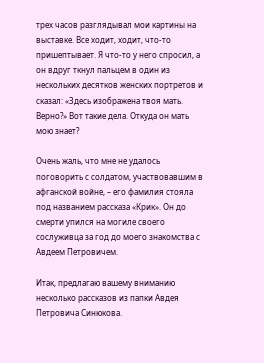трех часов разглядывал мои картины на выставке. Все ходит, ходит, что-то пришептывает. Я что-то у него спросил, а он вдруг ткнул пальцем в один из нескольких десятков женских портретов и сказал: «Здесь изображена твоя мать. Верно?» Вот такие дела. Откуда он мать мою знает?

Очень жаль, что мне не удалось поговорить с солдатом, участвовавшим в афганской войне, – его фамилия стояла под названием рассказа «Крик». Он до смерти упился на могиле своего сослуживца за год до моего знакомства с Авдеем Петровичем.

Итак, предлагаю вашему вниманию несколько рассказов из папки Авдея Петровича Синюкова.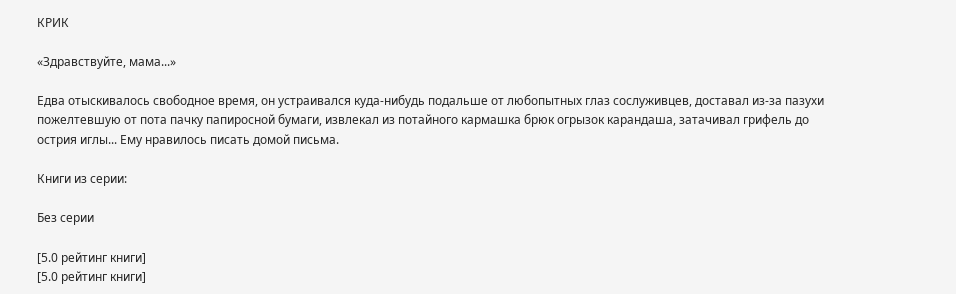КРИК

«Здравствуйте, мама...»

Едва отыскивалось свободное время, он устраивался куда-нибудь подальше от любопытных глаз сослуживцев, доставал из-за пазухи пожелтевшую от пота пачку папиросной бумаги, извлекал из потайного кармашка брюк огрызок карандаша, затачивал грифель до острия иглы... Ему нравилось писать домой письма.

Книги из серии:

Без серии

[5.0 рейтинг книги]
[5.0 рейтинг книги]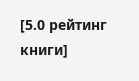[5.0 рейтинг книги]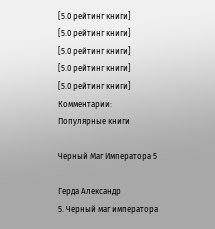[5.0 рейтинг книги]
[5.0 рейтинг книги]
[5.0 рейтинг книги]
[5.0 рейтинг книги]
[5.0 рейтинг книги]
Комментарии:
Популярные книги

Черный Маг Императора 5

Герда Александр
5. Черный маг императора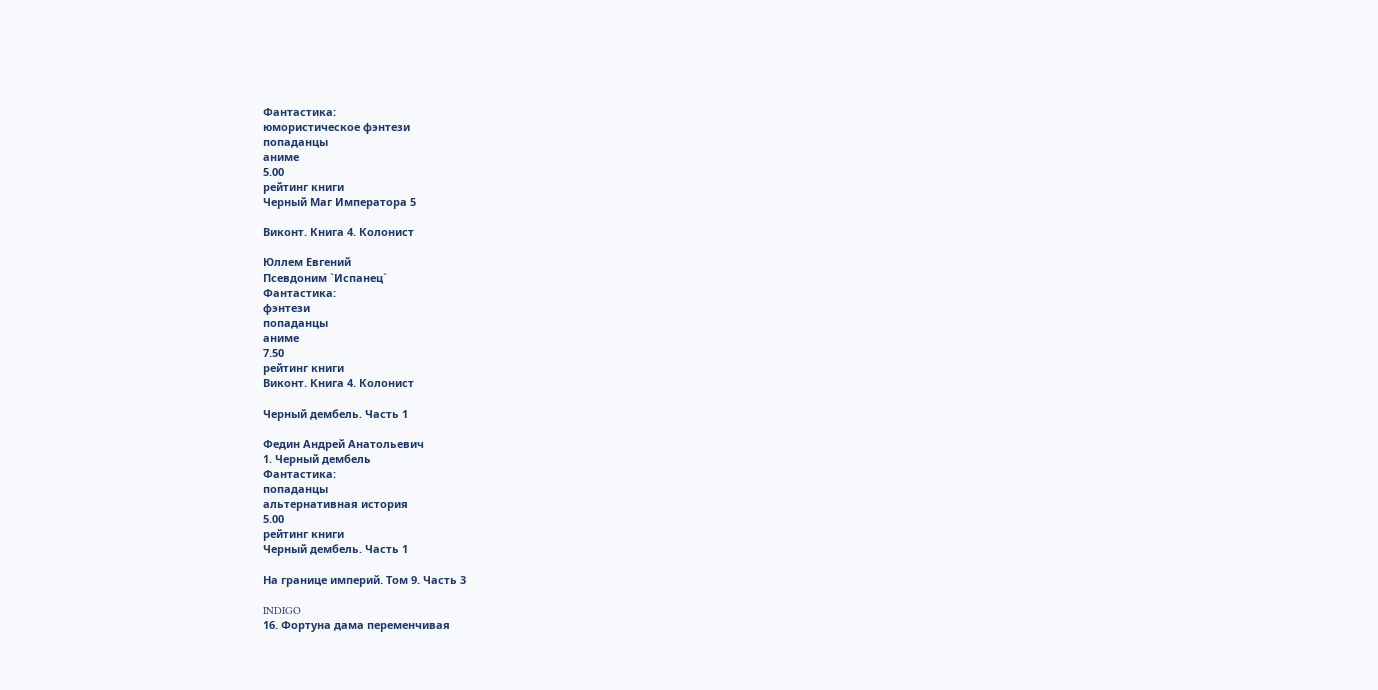Фантастика:
юмористическое фэнтези
попаданцы
аниме
5.00
рейтинг книги
Черный Маг Императора 5

Виконт. Книга 4. Колонист

Юллем Евгений
Псевдоним `Испанец`
Фантастика:
фэнтези
попаданцы
аниме
7.50
рейтинг книги
Виконт. Книга 4. Колонист

Черный дембель. Часть 1

Федин Андрей Анатольевич
1. Черный дембель
Фантастика:
попаданцы
альтернативная история
5.00
рейтинг книги
Черный дембель. Часть 1

На границе империй. Том 9. Часть 3

INDIGO
16. Фортуна дама переменчивая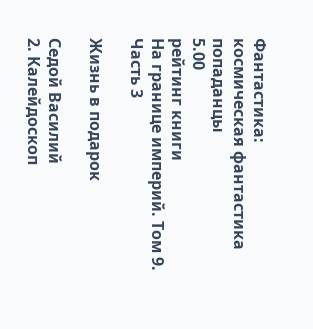Фантастика:
космическая фантастика
попаданцы
5.00
рейтинг книги
На границе империй. Том 9. Часть 3

Жизнь в подарок

Седой Василий
2. Калейдоскоп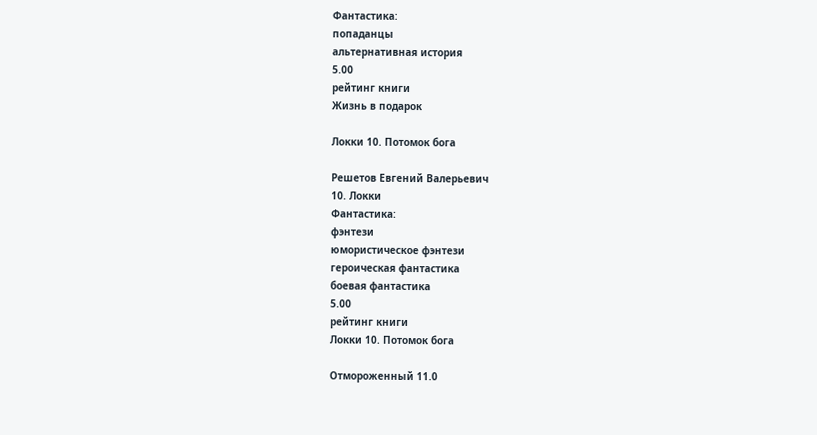Фантастика:
попаданцы
альтернативная история
5.00
рейтинг книги
Жизнь в подарок

Локки 10. Потомок бога

Решетов Евгений Валерьевич
10. Локки
Фантастика:
фэнтези
юмористическое фэнтези
героическая фантастика
боевая фантастика
5.00
рейтинг книги
Локки 10. Потомок бога

Отмороженный 11.0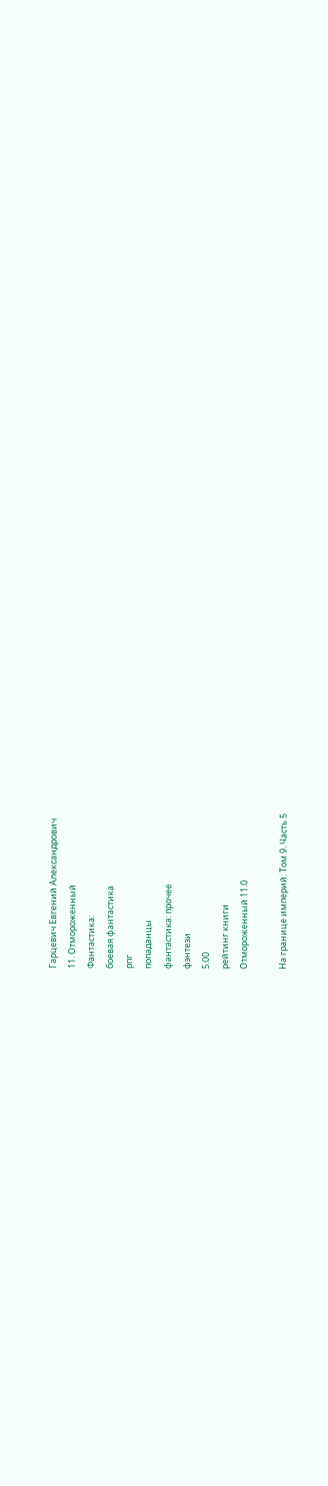Гарцевич Евгений Александрович
11. Отмороженный
Фантастика:
боевая фантастика
рпг
попаданцы
фантастика: прочее
фэнтези
5.00
рейтинг книги
Отмороженный 11.0

На границе империй. Том 9. Часть 5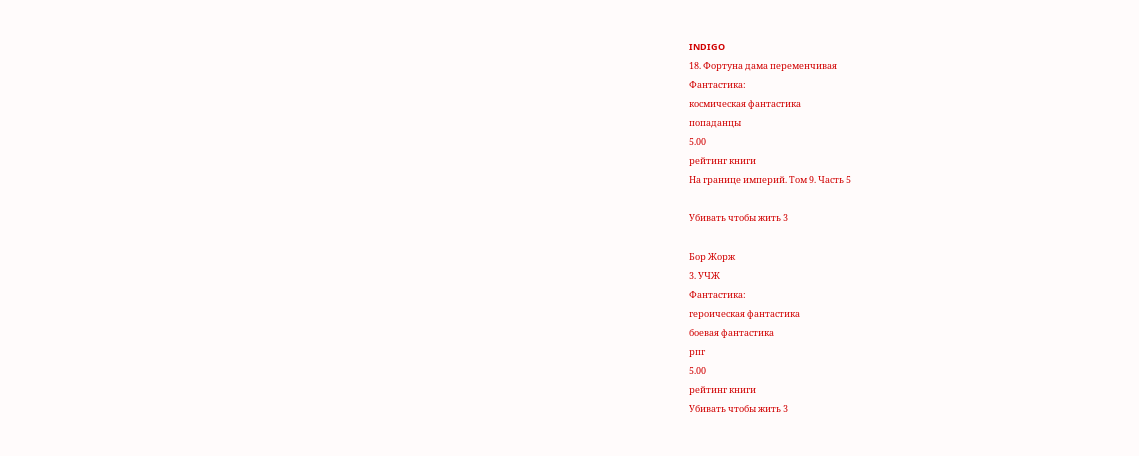INDIGO
18. Фортуна дама переменчивая
Фантастика:
космическая фантастика
попаданцы
5.00
рейтинг книги
На границе империй. Том 9. Часть 5

Убивать чтобы жить 3

Бор Жорж
3. УЧЖ
Фантастика:
героическая фантастика
боевая фантастика
рпг
5.00
рейтинг книги
Убивать чтобы жить 3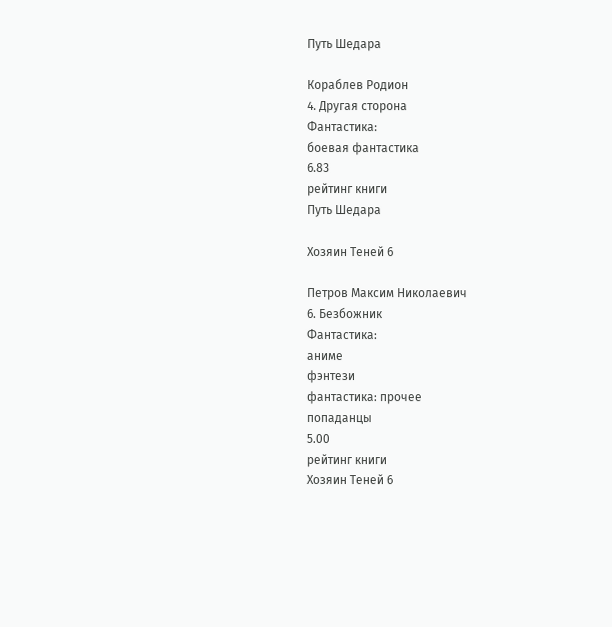Путь Шедара

Кораблев Родион
4. Другая сторона
Фантастика:
боевая фантастика
6.83
рейтинг книги
Путь Шедара

Хозяин Теней 6

Петров Максим Николаевич
6. Безбожник
Фантастика:
аниме
фэнтези
фантастика: прочее
попаданцы
5.00
рейтинг книги
Хозяин Теней 6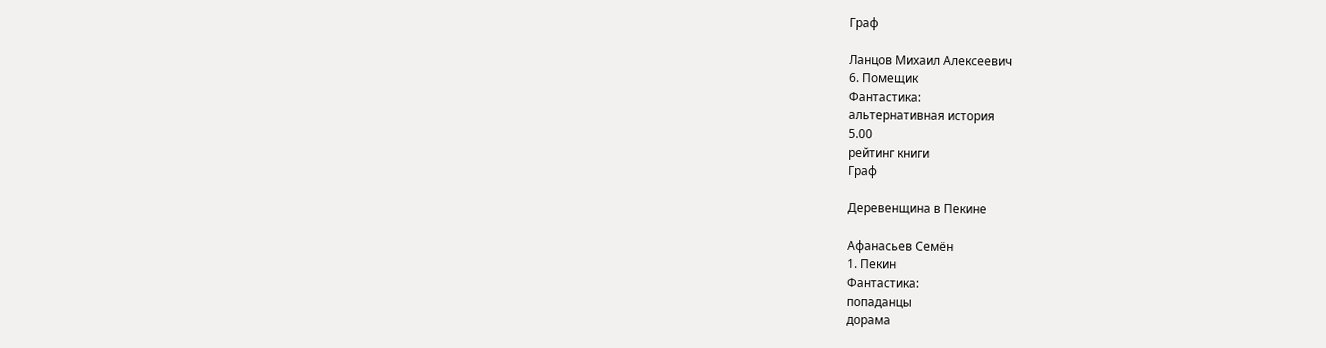Граф

Ланцов Михаил Алексеевич
6. Помещик
Фантастика:
альтернативная история
5.00
рейтинг книги
Граф

Деревенщина в Пекине

Афанасьев Семён
1. Пекин
Фантастика:
попаданцы
дорама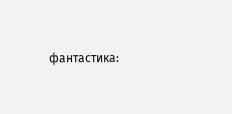фантастика: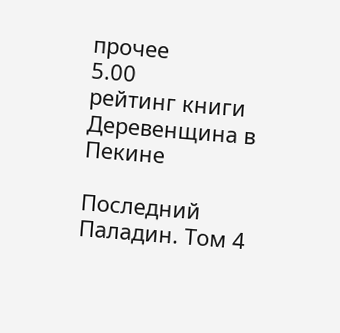прочее
5.00
рейтинг книги
Деревенщина в Пекине

Последний Паладин. Том 4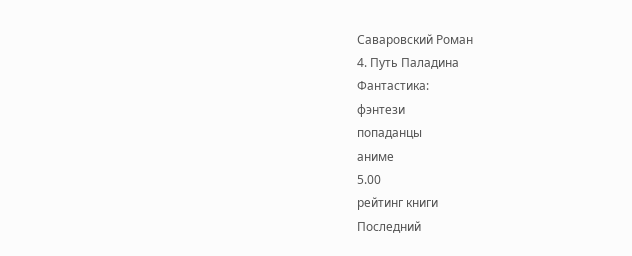Саваровский Роман
4. Путь Паладина
Фантастика:
фэнтези
попаданцы
аниме
5.00
рейтинг книги
Последний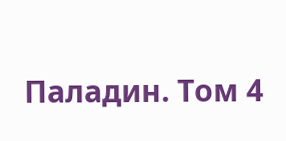Паладин. Том 4